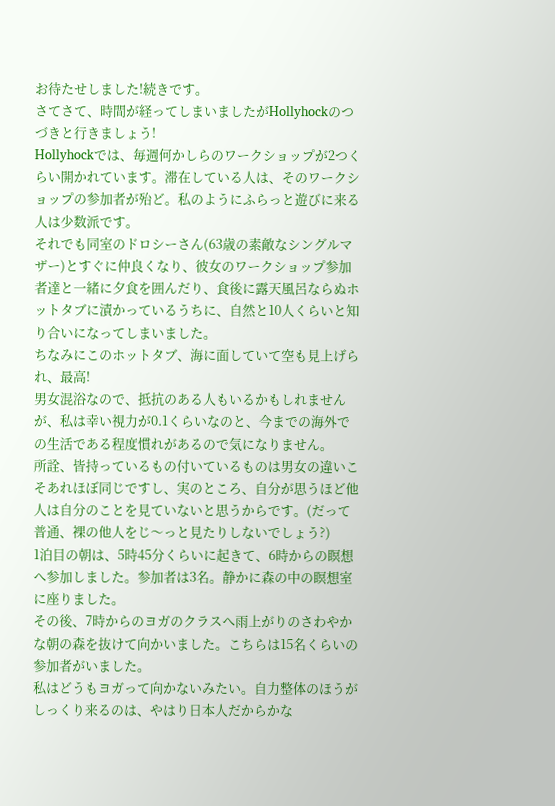お待たせしました!続きです。
さてさて、時間が経ってしまいましたがHollyhockのつづきと行きましょう!
Hollyhockでは、毎週何かしらのワークショップが2つくらい開かれています。滞在している人は、そのワークショップの参加者が殆ど。私のようにふらっと遊びに来る人は少数派です。
それでも同室のドロシーさん(63歳の素敵なシングルマザー)とすぐに仲良くなり、彼女のワークショップ参加者達と一緒に夕食を囲んだり、食後に露天風呂ならぬホットタブに漬かっているうちに、自然と10人くらいと知り合いになってしまいました。
ちなみにこのホットタブ、海に面していて空も見上げられ、最高!
男女混浴なので、抵抗のある人もいるかもしれませんが、私は幸い視力が0.1くらいなのと、今までの海外での生活である程度慣れがあるので気になりません。
所詮、皆持っているもの付いているものは男女の違いこそあれほぼ同じですし、実のところ、自分が思うほど他人は自分のことを見ていないと思うからです。(だって普通、裸の他人をじ〜っと見たりしないでしょう?)
1泊目の朝は、5時45分くらいに起きて、6時からの瞑想へ参加しました。参加者は3名。静かに森の中の瞑想室に座りました。
その後、7時からのヨガのクラスへ雨上がりのさわやかな朝の森を抜けて向かいました。こちらは15名くらいの参加者がいました。
私はどうもヨガって向かないみたい。自力整体のほうがしっくり来るのは、やはり日本人だからかな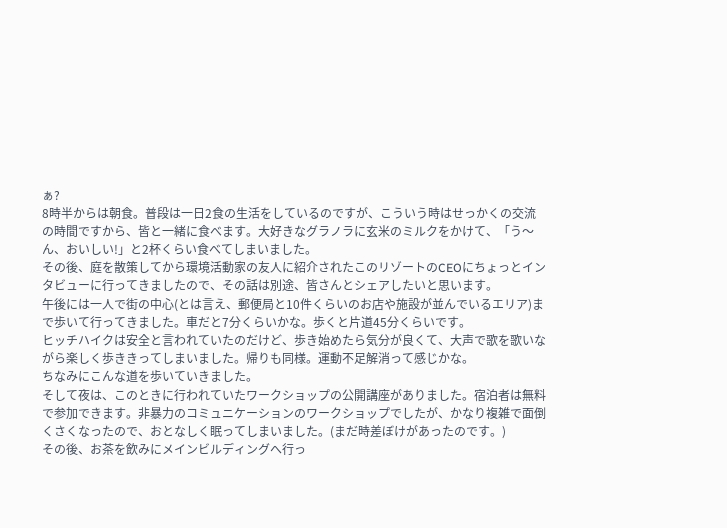ぁ?
8時半からは朝食。普段は一日2食の生活をしているのですが、こういう時はせっかくの交流の時間ですから、皆と一緒に食べます。大好きなグラノラに玄米のミルクをかけて、「う〜ん、おいしい!」と2杯くらい食べてしまいました。
その後、庭を散策してから環境活動家の友人に紹介されたこのリゾートのCEOにちょっとインタビューに行ってきましたので、その話は別途、皆さんとシェアしたいと思います。
午後には一人で街の中心(とは言え、郵便局と10件くらいのお店や施設が並んでいるエリア)まで歩いて行ってきました。車だと7分くらいかな。歩くと片道45分くらいです。
ヒッチハイクは安全と言われていたのだけど、歩き始めたら気分が良くて、大声で歌を歌いながら楽しく歩ききってしまいました。帰りも同様。運動不足解消って感じかな。
ちなみにこんな道を歩いていきました。
そして夜は、このときに行われていたワークショップの公開講座がありました。宿泊者は無料で参加できます。非暴力のコミュニケーションのワークショップでしたが、かなり複雑で面倒くさくなったので、おとなしく眠ってしまいました。(まだ時差ぼけがあったのです。)
その後、お茶を飲みにメインビルディングへ行っ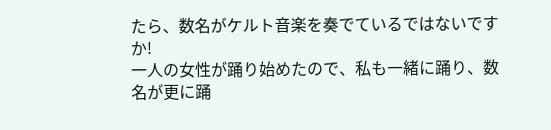たら、数名がケルト音楽を奏でているではないですか!
一人の女性が踊り始めたので、私も一緒に踊り、数名が更に踊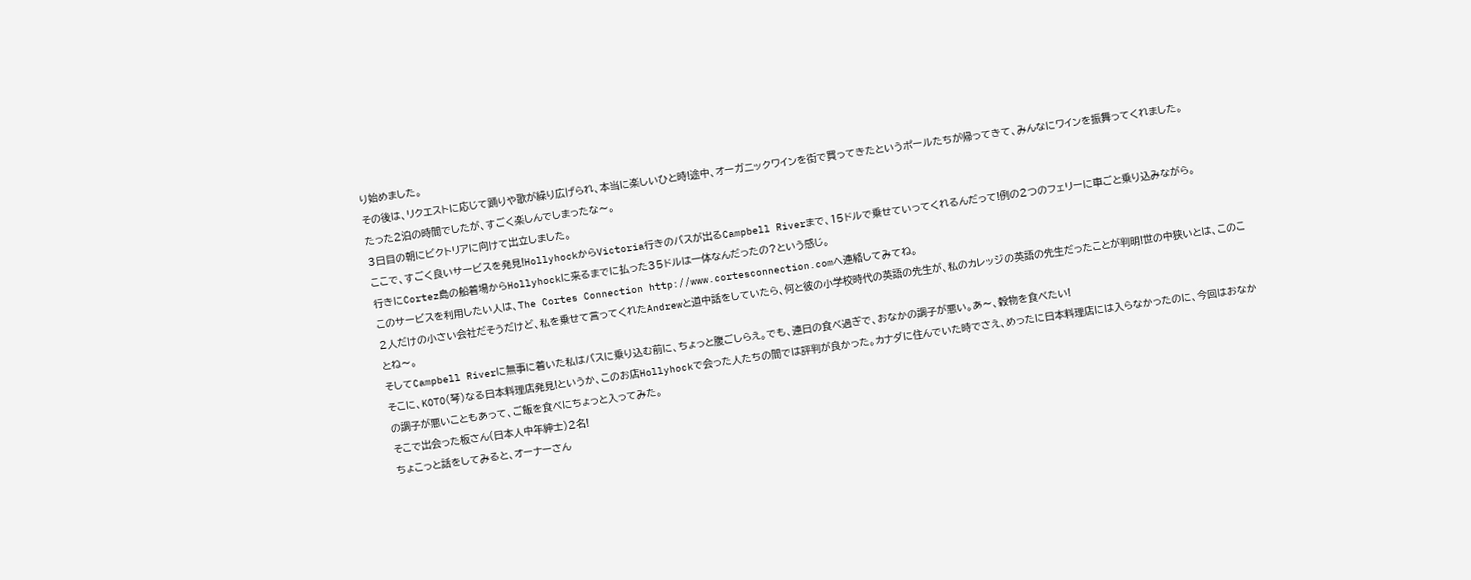り始めました。
その後は、リクエストに応じて踊りや歌が繰り広げられ、本当に楽しいひと時!途中、オーガニックワインを街で買ってきたというポールたちが帰ってきて、みんなにワインを振舞ってくれました。
たった2泊の時間でしたが、すごく楽しんでしまったな〜。
3日目の朝にビクトリアに向けて出立しました。
ここで、すごく良いサービスを発見!HollyhockからVictoria行きのバスが出るCampbell Riverまで、15ドルで乗せていってくれるんだって!例の2つのフェリーに車ごと乗り込みながら。
行きにCortez島の船着場からHollyhockに来るまでに払った35ドルは一体なんだったの?という感じ。
このサービスを利用したい人は、The Cortes Connection http://www.cortesconnection.comへ連絡してみてね。
2人だけの小さい会社だそうだけど、私を乗せて言ってくれたAndrewと道中話をしていたら、何と彼の小学校時代の英語の先生が、私のカレッジの英語の先生だったことが判明!世の中狭いとは、このことね〜。
そしてCampbell Riverに無事に着いた私はバスに乗り込む前に、ちょっと腹ごしらえ。でも、連日の食べ過ぎで、おなかの調子が悪い。あ〜、穀物を食べたい!
そこに、KOTO(琴)なる日本料理店発見!というか、このお店Hollyhockで会った人たちの間では評判が良かった。カナダに住んでいた時でさえ、めったに日本料理店には入らなかったのに、今回はおなかの調子が悪いこともあって、ご飯を食べにちょっと入ってみた。
そこで出会った板さん(日本人中年紳士)2名!
ちょこっと話をしてみると、オーナーさん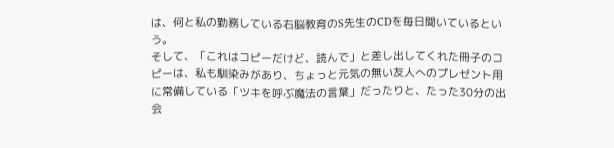は、何と私の勤務している右脳教育のS先生のCDを毎日聞いているという。
そして、「これはコピーだけど、読んで」と差し出してくれた冊子のコピーは、私も馴染みがあり、ちょっと元気の無い友人へのプレゼント用に常備している「ツキを呼ぶ魔法の言葉」だったりと、たった30分の出会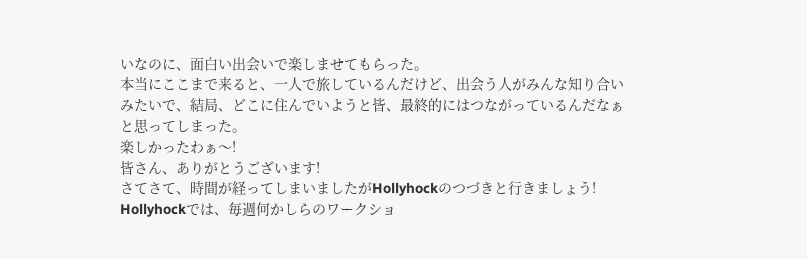いなのに、面白い出会いで楽しませてもらった。
本当にここまで来ると、一人で旅しているんだけど、出会う人がみんな知り合いみたいで、結局、どこに住んでいようと皆、最終的にはつながっているんだなぁと思ってしまった。
楽しかったわぁ〜!
皆さん、ありがとうございます!
さてさて、時間が経ってしまいましたがHollyhockのつづきと行きましょう!
Hollyhockでは、毎週何かしらのワークショ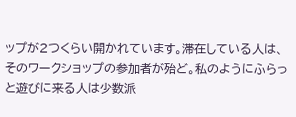ップが2つくらい開かれています。滞在している人は、そのワークショップの参加者が殆ど。私のようにふらっと遊びに来る人は少数派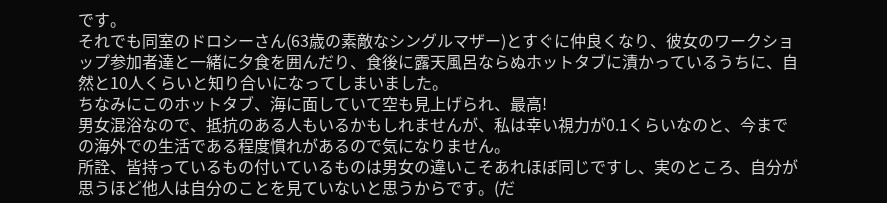です。
それでも同室のドロシーさん(63歳の素敵なシングルマザー)とすぐに仲良くなり、彼女のワークショップ参加者達と一緒に夕食を囲んだり、食後に露天風呂ならぬホットタブに漬かっているうちに、自然と10人くらいと知り合いになってしまいました。
ちなみにこのホットタブ、海に面していて空も見上げられ、最高!
男女混浴なので、抵抗のある人もいるかもしれませんが、私は幸い視力が0.1くらいなのと、今までの海外での生活である程度慣れがあるので気になりません。
所詮、皆持っているもの付いているものは男女の違いこそあれほぼ同じですし、実のところ、自分が思うほど他人は自分のことを見ていないと思うからです。(だ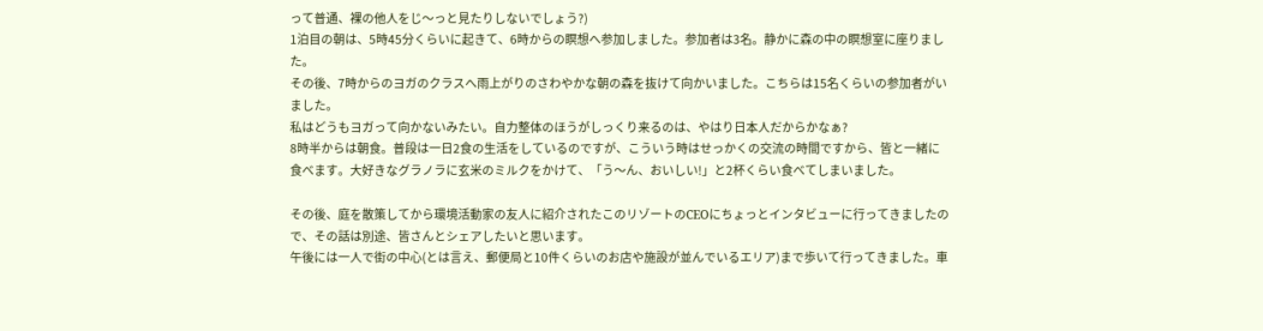って普通、裸の他人をじ〜っと見たりしないでしょう?)
1泊目の朝は、5時45分くらいに起きて、6時からの瞑想へ参加しました。参加者は3名。静かに森の中の瞑想室に座りました。
その後、7時からのヨガのクラスへ雨上がりのさわやかな朝の森を抜けて向かいました。こちらは15名くらいの参加者がいました。
私はどうもヨガって向かないみたい。自力整体のほうがしっくり来るのは、やはり日本人だからかなぁ?
8時半からは朝食。普段は一日2食の生活をしているのですが、こういう時はせっかくの交流の時間ですから、皆と一緒に食べます。大好きなグラノラに玄米のミルクをかけて、「う〜ん、おいしい!」と2杯くらい食べてしまいました。

その後、庭を散策してから環境活動家の友人に紹介されたこのリゾートのCEOにちょっとインタビューに行ってきましたので、その話は別途、皆さんとシェアしたいと思います。
午後には一人で街の中心(とは言え、郵便局と10件くらいのお店や施設が並んでいるエリア)まで歩いて行ってきました。車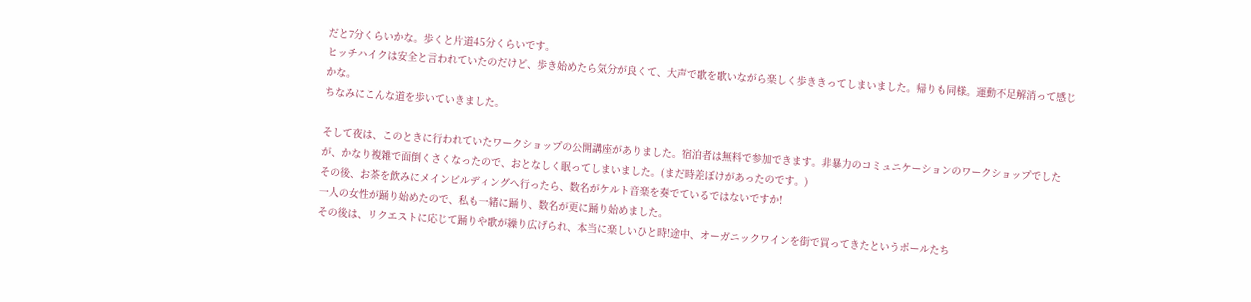だと7分くらいかな。歩くと片道45分くらいです。
ヒッチハイクは安全と言われていたのだけど、歩き始めたら気分が良くて、大声で歌を歌いながら楽しく歩ききってしまいました。帰りも同様。運動不足解消って感じかな。
ちなみにこんな道を歩いていきました。

そして夜は、このときに行われていたワークショップの公開講座がありました。宿泊者は無料で参加できます。非暴力のコミュニケーションのワークショップでしたが、かなり複雑で面倒くさくなったので、おとなしく眠ってしまいました。(まだ時差ぼけがあったのです。)
その後、お茶を飲みにメインビルディングへ行ったら、数名がケルト音楽を奏でているではないですか!
一人の女性が踊り始めたので、私も一緒に踊り、数名が更に踊り始めました。
その後は、リクエストに応じて踊りや歌が繰り広げられ、本当に楽しいひと時!途中、オーガニックワインを街で買ってきたというポールたち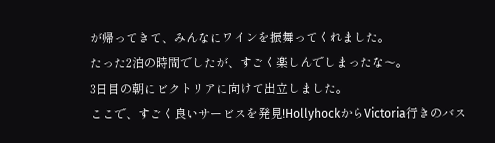が帰ってきて、みんなにワインを振舞ってくれました。
たった2泊の時間でしたが、すごく楽しんでしまったな〜。
3日目の朝にビクトリアに向けて出立しました。
ここで、すごく良いサービスを発見!HollyhockからVictoria行きのバス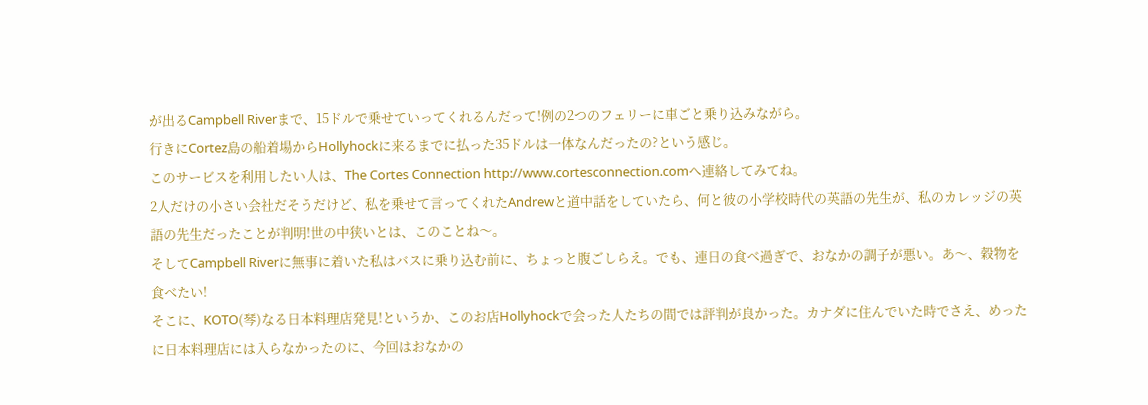が出るCampbell Riverまで、15ドルで乗せていってくれるんだって!例の2つのフェリーに車ごと乗り込みながら。
行きにCortez島の船着場からHollyhockに来るまでに払った35ドルは一体なんだったの?という感じ。
このサービスを利用したい人は、The Cortes Connection http://www.cortesconnection.comへ連絡してみてね。
2人だけの小さい会社だそうだけど、私を乗せて言ってくれたAndrewと道中話をしていたら、何と彼の小学校時代の英語の先生が、私のカレッジの英語の先生だったことが判明!世の中狭いとは、このことね〜。
そしてCampbell Riverに無事に着いた私はバスに乗り込む前に、ちょっと腹ごしらえ。でも、連日の食べ過ぎで、おなかの調子が悪い。あ〜、穀物を食べたい!
そこに、KOTO(琴)なる日本料理店発見!というか、このお店Hollyhockで会った人たちの間では評判が良かった。カナダに住んでいた時でさえ、めったに日本料理店には入らなかったのに、今回はおなかの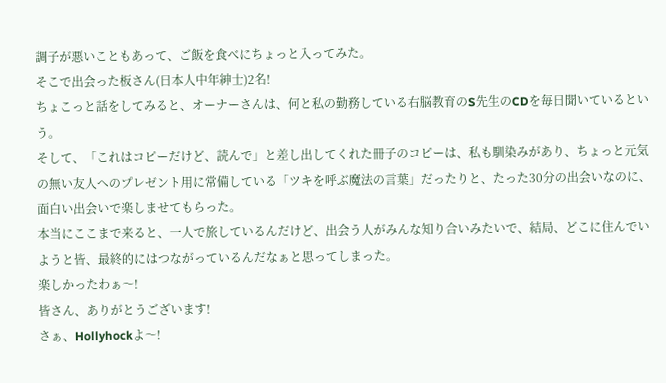調子が悪いこともあって、ご飯を食べにちょっと入ってみた。
そこで出会った板さん(日本人中年紳士)2名!
ちょこっと話をしてみると、オーナーさんは、何と私の勤務している右脳教育のS先生のCDを毎日聞いているという。
そして、「これはコピーだけど、読んで」と差し出してくれた冊子のコピーは、私も馴染みがあり、ちょっと元気の無い友人へのプレゼント用に常備している「ツキを呼ぶ魔法の言葉」だったりと、たった30分の出会いなのに、面白い出会いで楽しませてもらった。
本当にここまで来ると、一人で旅しているんだけど、出会う人がみんな知り合いみたいで、結局、どこに住んでいようと皆、最終的にはつながっているんだなぁと思ってしまった。
楽しかったわぁ〜!
皆さん、ありがとうございます!
さぁ、Hollyhockよ〜!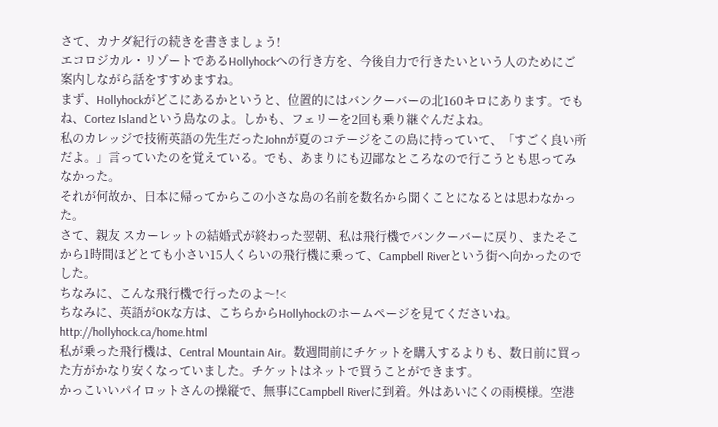さて、カナダ紀行の続きを書きましょう!
エコロジカル・リゾートであるHollyhockへの行き方を、今後自力で行きたいという人のためにご案内しながら話をすすめますね。
まず、Hollyhockがどこにあるかというと、位置的にはバンクーバーの北160キロにあります。でもね、Cortez Islandという島なのよ。しかも、フェリーを2回も乗り継ぐんだよね。
私のカレッジで技術英語の先生だったJohnが夏のコテージをこの島に持っていて、「すごく良い所だよ。」言っていたのを覚えている。でも、あまりにも辺鄙なところなので行こうとも思ってみなかった。
それが何故か、日本に帰ってからこの小さな島の名前を数名から聞くことになるとは思わなかった。
さて、親友 スカーレットの結婚式が終わった翌朝、私は飛行機でバンクーバーに戻り、またそこから1時間ほどとても小さい15人くらいの飛行機に乗って、Campbell Riverという街へ向かったのでした。
ちなみに、こんな飛行機で行ったのよ〜!<
ちなみに、英語がOKな方は、こちらからHollyhockのホームページを見てくださいね。
http://hollyhock.ca/home.html
私が乗った飛行機は、Central Mountain Air。数週間前にチケットを購入するよりも、数日前に買った方がかなり安くなっていました。チケットはネットで買うことができます。
かっこいいパイロットさんの操縦で、無事にCampbell Riverに到着。外はあいにくの雨模様。空港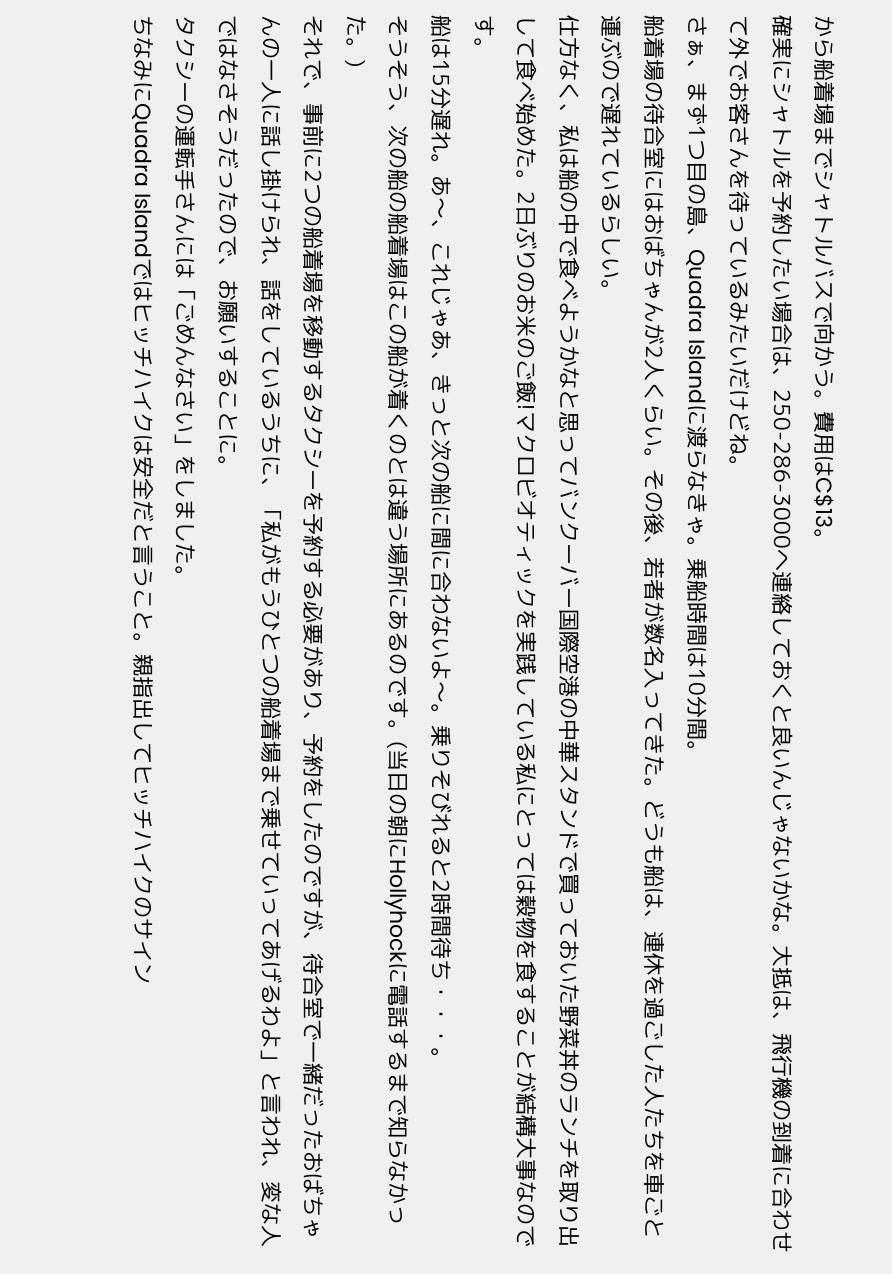から船着場までシャトルバスで向かう。費用はC$13。
確実にシャトルを予約したい場合は、250-286-3000へ連絡しておくと良いんじゃないかな。大抵は、飛行機の到着に合わせて外でお客さんを待っているみたいだけどね。
さぁ、まず1つ目の島、Quadra Islandに渡らなきゃ。乗船時間は10分間。
船着場の待合室にはおばちゃんが2人くらい。その後、若者が数名入ってきた。どうも船は、連休を過ごした人たちを車ごと運ぶので遅れているらしい。
仕方なく、私は船の中で食べようかなと思ってバンクーバー国際空港の中華スタンドで買っておいた野菜丼のランチを取り出して食べ始めた。2日ぶりのお米のご飯!マクロビオティックを実践している私にとっては穀物を食することが結構大事なのです。
船は15分遅れ。あ〜、これじゃあ、きっと次の船に間に合わないよ〜。乗りそびれると2時間待ち・・・。
そうそう、次の船の船着場はこの船が着くのとは違う場所にあるのです。(当日の朝にHollyhockに電話するまで知らなかった。)
それで、事前に2つの船着場を移動するタクシーを予約する必要があり、予約をしたのですが、待合室で一緒だったおばちゃんの一人に話し掛けられ、話をしているうちに、「私がもうひとつの船着場まで乗せていってあげるわよ」と言われ、変な人ではなさそうだったので、お願いすることに。
タクシーの運転手さんには「ごめんなさい」をしました。
ちなみにQuadra Islandではヒッチハイクは安全だと言うこと。親指出してヒッチハイクのサイン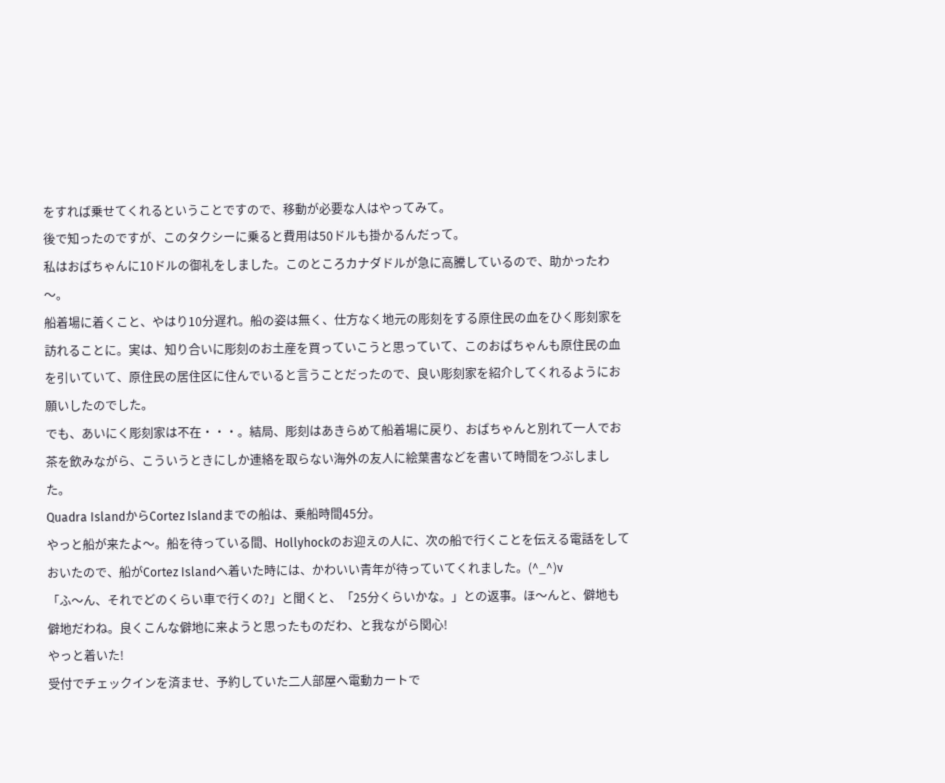をすれば乗せてくれるということですので、移動が必要な人はやってみて。
後で知ったのですが、このタクシーに乗ると費用は50ドルも掛かるんだって。
私はおばちゃんに10ドルの御礼をしました。このところカナダドルが急に高騰しているので、助かったわ〜。
船着場に着くこと、やはり10分遅れ。船の姿は無く、仕方なく地元の彫刻をする原住民の血をひく彫刻家を訪れることに。実は、知り合いに彫刻のお土産を買っていこうと思っていて、このおばちゃんも原住民の血を引いていて、原住民の居住区に住んでいると言うことだったので、良い彫刻家を紹介してくれるようにお願いしたのでした。
でも、あいにく彫刻家は不在・・・。結局、彫刻はあきらめて船着場に戻り、おばちゃんと別れて一人でお茶を飲みながら、こういうときにしか連絡を取らない海外の友人に絵葉書などを書いて時間をつぶしました。
Quadra IslandからCortez Islandまでの船は、乗船時間45分。
やっと船が来たよ〜。船を待っている間、Hollyhockのお迎えの人に、次の船で行くことを伝える電話をしておいたので、船がCortez Islandへ着いた時には、かわいい青年が待っていてくれました。(^_^)v
「ふ〜ん、それでどのくらい車で行くの?」と聞くと、「25分くらいかな。」との返事。ほ〜んと、僻地も僻地だわね。良くこんな僻地に来ようと思ったものだわ、と我ながら関心!
やっと着いた!
受付でチェックインを済ませ、予約していた二人部屋へ電動カートで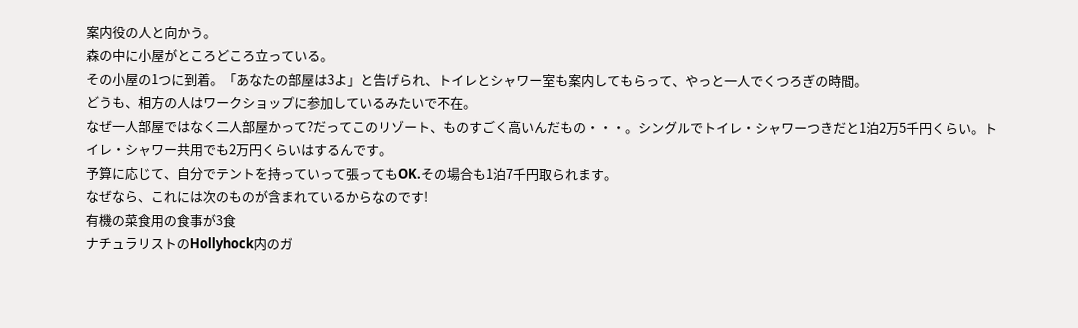案内役の人と向かう。
森の中に小屋がところどころ立っている。
その小屋の1つに到着。「あなたの部屋は3よ」と告げられ、トイレとシャワー室も案内してもらって、やっと一人でくつろぎの時間。
どうも、相方の人はワークショップに参加しているみたいで不在。
なぜ一人部屋ではなく二人部屋かって?だってこのリゾート、ものすごく高いんだもの・・・。シングルでトイレ・シャワーつきだと1泊2万5千円くらい。トイレ・シャワー共用でも2万円くらいはするんです。
予算に応じて、自分でテントを持っていって張ってもOK.その場合も1泊7千円取られます。
なぜなら、これには次のものが含まれているからなのです!
有機の菜食用の食事が3食
ナチュラリストのHollyhock内のガ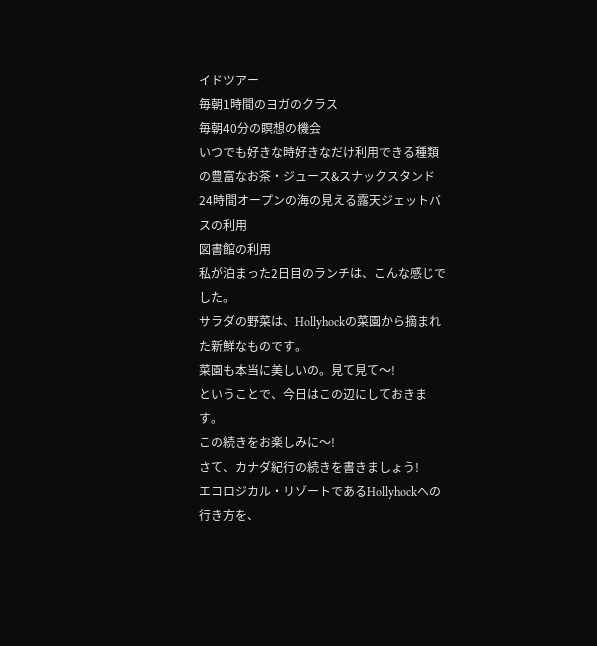イドツアー
毎朝1時間のヨガのクラス
毎朝40分の瞑想の機会
いつでも好きな時好きなだけ利用できる種類の豊富なお茶・ジュース&スナックスタンド
24時間オープンの海の見える露天ジェットバスの利用
図書館の利用
私が泊まった2日目のランチは、こんな感じでした。
サラダの野菜は、Hollyhockの菜園から摘まれた新鮮なものです。
菜園も本当に美しいの。見て見て〜!
ということで、今日はこの辺にしておきます。
この続きをお楽しみに〜!
さて、カナダ紀行の続きを書きましょう!
エコロジカル・リゾートであるHollyhockへの行き方を、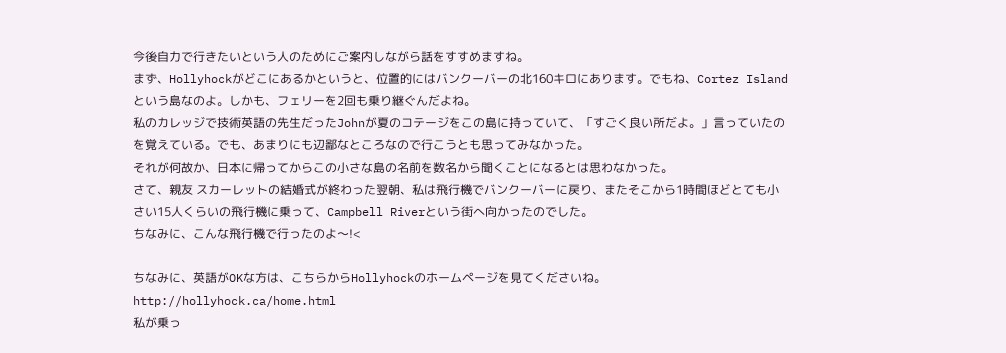今後自力で行きたいという人のためにご案内しながら話をすすめますね。
まず、Hollyhockがどこにあるかというと、位置的にはバンクーバーの北160キロにあります。でもね、Cortez Islandという島なのよ。しかも、フェリーを2回も乗り継ぐんだよね。
私のカレッジで技術英語の先生だったJohnが夏のコテージをこの島に持っていて、「すごく良い所だよ。」言っていたのを覚えている。でも、あまりにも辺鄙なところなので行こうとも思ってみなかった。
それが何故か、日本に帰ってからこの小さな島の名前を数名から聞くことになるとは思わなかった。
さて、親友 スカーレットの結婚式が終わった翌朝、私は飛行機でバンクーバーに戻り、またそこから1時間ほどとても小さい15人くらいの飛行機に乗って、Campbell Riverという街へ向かったのでした。
ちなみに、こんな飛行機で行ったのよ〜!<

ちなみに、英語がOKな方は、こちらからHollyhockのホームページを見てくださいね。
http://hollyhock.ca/home.html
私が乗っ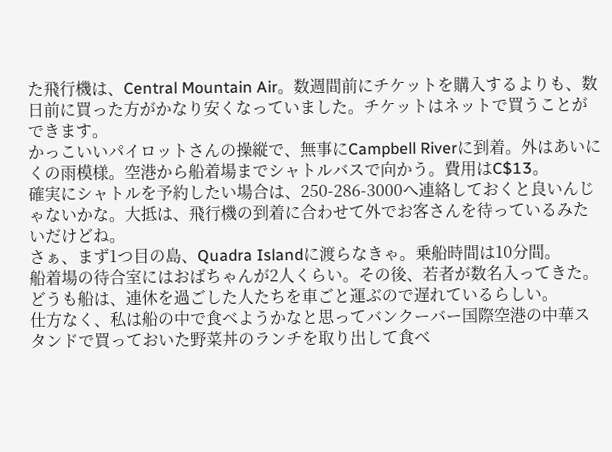た飛行機は、Central Mountain Air。数週間前にチケットを購入するよりも、数日前に買った方がかなり安くなっていました。チケットはネットで買うことができます。
かっこいいパイロットさんの操縦で、無事にCampbell Riverに到着。外はあいにくの雨模様。空港から船着場までシャトルバスで向かう。費用はC$13。
確実にシャトルを予約したい場合は、250-286-3000へ連絡しておくと良いんじゃないかな。大抵は、飛行機の到着に合わせて外でお客さんを待っているみたいだけどね。
さぁ、まず1つ目の島、Quadra Islandに渡らなきゃ。乗船時間は10分間。
船着場の待合室にはおばちゃんが2人くらい。その後、若者が数名入ってきた。どうも船は、連休を過ごした人たちを車ごと運ぶので遅れているらしい。
仕方なく、私は船の中で食べようかなと思ってバンクーバー国際空港の中華スタンドで買っておいた野菜丼のランチを取り出して食べ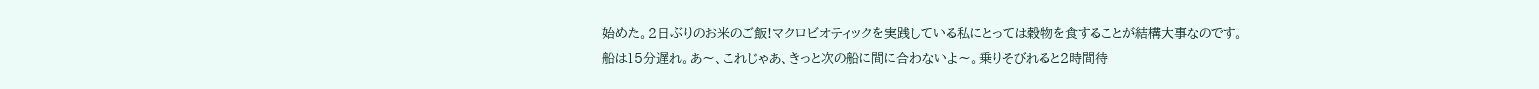始めた。2日ぶりのお米のご飯!マクロビオティックを実践している私にとっては穀物を食することが結構大事なのです。
船は15分遅れ。あ〜、これじゃあ、きっと次の船に間に合わないよ〜。乗りそびれると2時間待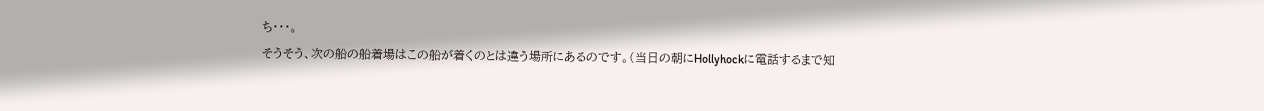ち・・・。
そうそう、次の船の船着場はこの船が着くのとは違う場所にあるのです。(当日の朝にHollyhockに電話するまで知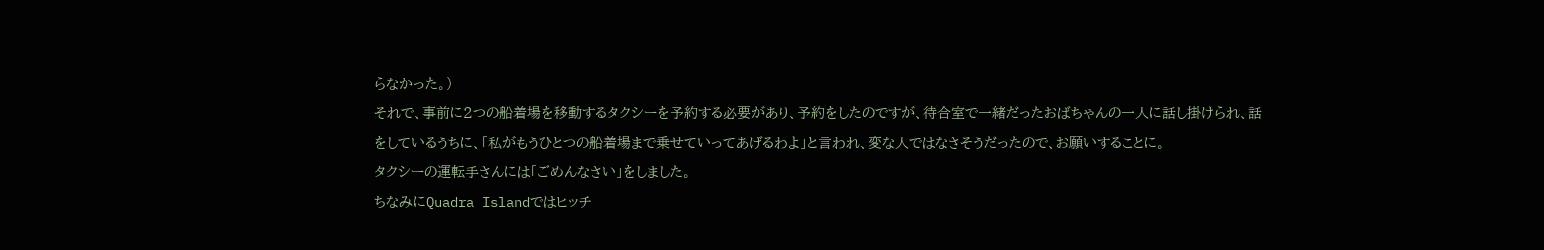らなかった。)
それで、事前に2つの船着場を移動するタクシーを予約する必要があり、予約をしたのですが、待合室で一緒だったおばちゃんの一人に話し掛けられ、話をしているうちに、「私がもうひとつの船着場まで乗せていってあげるわよ」と言われ、変な人ではなさそうだったので、お願いすることに。
タクシーの運転手さんには「ごめんなさい」をしました。
ちなみにQuadra Islandではヒッチ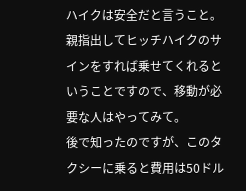ハイクは安全だと言うこと。親指出してヒッチハイクのサインをすれば乗せてくれるということですので、移動が必要な人はやってみて。
後で知ったのですが、このタクシーに乗ると費用は50ドル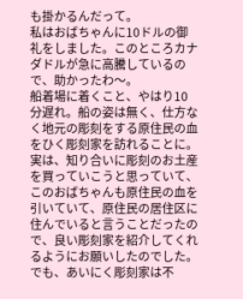も掛かるんだって。
私はおばちゃんに10ドルの御礼をしました。このところカナダドルが急に高騰しているので、助かったわ〜。
船着場に着くこと、やはり10分遅れ。船の姿は無く、仕方なく地元の彫刻をする原住民の血をひく彫刻家を訪れることに。実は、知り合いに彫刻のお土産を買っていこうと思っていて、このおばちゃんも原住民の血を引いていて、原住民の居住区に住んでいると言うことだったので、良い彫刻家を紹介してくれるようにお願いしたのでした。
でも、あいにく彫刻家は不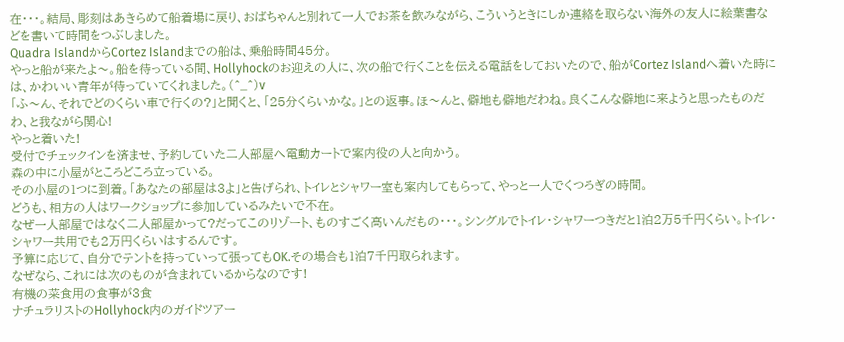在・・・。結局、彫刻はあきらめて船着場に戻り、おばちゃんと別れて一人でお茶を飲みながら、こういうときにしか連絡を取らない海外の友人に絵葉書などを書いて時間をつぶしました。
Quadra IslandからCortez Islandまでの船は、乗船時間45分。
やっと船が来たよ〜。船を待っている間、Hollyhockのお迎えの人に、次の船で行くことを伝える電話をしておいたので、船がCortez Islandへ着いた時には、かわいい青年が待っていてくれました。(^_^)v
「ふ〜ん、それでどのくらい車で行くの?」と聞くと、「25分くらいかな。」との返事。ほ〜んと、僻地も僻地だわね。良くこんな僻地に来ようと思ったものだわ、と我ながら関心!
やっと着いた!
受付でチェックインを済ませ、予約していた二人部屋へ電動カートで案内役の人と向かう。
森の中に小屋がところどころ立っている。
その小屋の1つに到着。「あなたの部屋は3よ」と告げられ、トイレとシャワー室も案内してもらって、やっと一人でくつろぎの時間。
どうも、相方の人はワークショップに参加しているみたいで不在。
なぜ一人部屋ではなく二人部屋かって?だってこのリゾート、ものすごく高いんだもの・・・。シングルでトイレ・シャワーつきだと1泊2万5千円くらい。トイレ・シャワー共用でも2万円くらいはするんです。
予算に応じて、自分でテントを持っていって張ってもOK.その場合も1泊7千円取られます。
なぜなら、これには次のものが含まれているからなのです!
有機の菜食用の食事が3食
ナチュラリストのHollyhock内のガイドツアー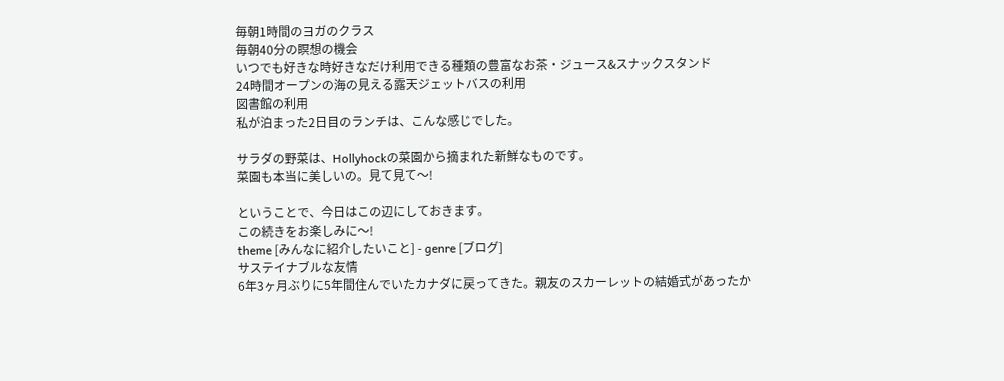毎朝1時間のヨガのクラス
毎朝40分の瞑想の機会
いつでも好きな時好きなだけ利用できる種類の豊富なお茶・ジュース&スナックスタンド
24時間オープンの海の見える露天ジェットバスの利用
図書館の利用
私が泊まった2日目のランチは、こんな感じでした。

サラダの野菜は、Hollyhockの菜園から摘まれた新鮮なものです。
菜園も本当に美しいの。見て見て〜!

ということで、今日はこの辺にしておきます。
この続きをお楽しみに〜!
theme [みんなに紹介したいこと] - genre [ブログ]
サステイナブルな友情
6年3ヶ月ぶりに5年間住んでいたカナダに戻ってきた。親友のスカーレットの結婚式があったか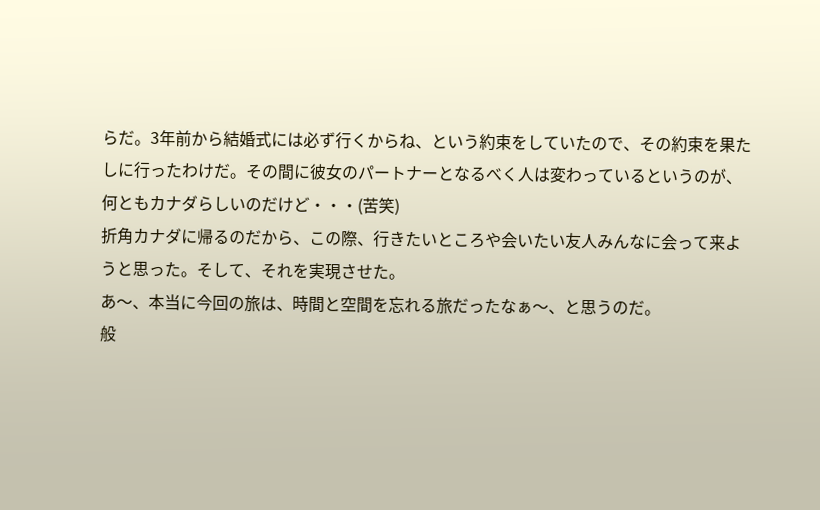らだ。3年前から結婚式には必ず行くからね、という約束をしていたので、その約束を果たしに行ったわけだ。その間に彼女のパートナーとなるべく人は変わっているというのが、何ともカナダらしいのだけど・・・(苦笑)
折角カナダに帰るのだから、この際、行きたいところや会いたい友人みんなに会って来ようと思った。そして、それを実現させた。
あ〜、本当に今回の旅は、時間と空間を忘れる旅だったなぁ〜、と思うのだ。
般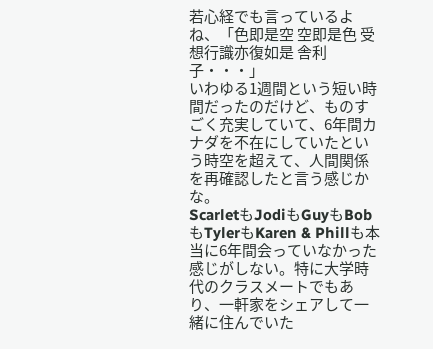若心経でも言っているよね、「色即是空 空即是色 受想行識亦復如是 舎利子・・・」
いわゆる1週間という短い時間だったのだけど、ものすごく充実していて、6年間カナダを不在にしていたという時空を超えて、人間関係を再確認したと言う感じかな。
ScarletもJodiもGuyもBobもTylerもKaren & Phillも本当に6年間会っていなかった感じがしない。特に大学時代のクラスメートでもあり、一軒家をシェアして一緒に住んでいた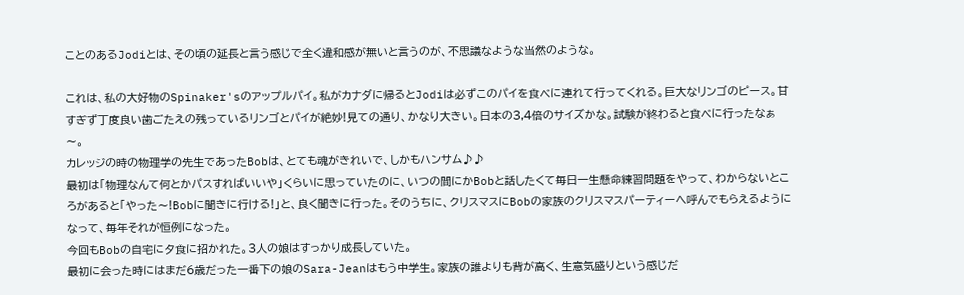ことのあるJodiとは、その頃の延長と言う感じで全く違和感が無いと言うのが、不思議なような当然のような。

これは、私の大好物のSpinaker'sのアップルパイ。私がカナダに帰るとJodiは必ずこのパイを食べに連れて行ってくれる。巨大なリンゴのピース。甘すぎず丁度良い歯ごたえの残っているリンゴとパイが絶妙!見ての通り、かなり大きい。日本の3,4倍のサイズかな。試験が終わると食べに行ったなぁ〜。
カレッジの時の物理学の先生であったBobは、とても魂がきれいで、しかもハンサム♪♪
最初は「物理なんて何とかパスすればいいや」くらいに思っていたのに、いつの間にかBobと話したくて毎日一生懸命練習問題をやって、わからないところがあると「やった〜!Bobに聞きに行ける!」と、良く聞きに行った。そのうちに、クリスマスにBobの家族のクリスマスパーティーへ呼んでもらえるようになって、毎年それが恒例になった。
今回もBobの自宅に夕食に招かれた。3人の娘はすっかり成長していた。
最初に会った時にはまだ6歳だった一番下の娘のSara-Jeanはもう中学生。家族の誰よりも背が高く、生意気盛りという感じだ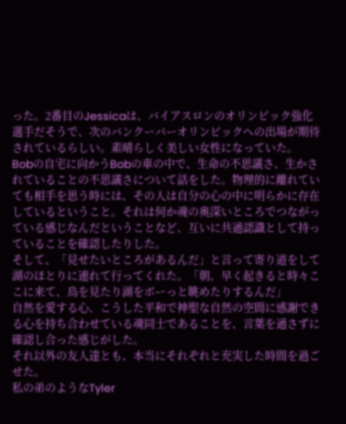った。2番目のJessicaは、バイアスロンのオリンピック強化選手だそうで、次のバンクーバーオリンピックへの出場が期待されているらしい。素晴らしく美しい女性になっていた。
Bobの自宅に向かうBobの車の中で、生命の不思議さ、生かされていることの不思議さについて話をした。物理的に離れていても相手を思う時には、その人は自分の心の中に明らかに存在しているということ。それは何か魂の奥深いところでつながっている感じなんだということなど、互いに共通認識として持っていることを確認したりした。
そして、「見せたいところがあるんだ」と言って寄り道をして湖のほとりに連れて行ってくれた。「朝、早く起きると時々ここに来て、鳥を見たり湖をボーっと眺めたりするんだ」
自然を愛する心、こうした平和で神聖な自然の空間に感謝できる心を持ち合わせている魂同士であることを、言葉を通さずに確認し合った感じがした。
それ以外の友人達とも、本当にそれぞれと充実した時間を過ごせた。
私の弟のようなTyler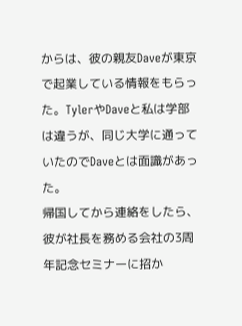からは、彼の親友Daveが東京で起業している情報をもらった。TylerやDaveと私は学部は違うが、同じ大学に通っていたのでDaveとは面識があった。
帰国してから連絡をしたら、彼が社長を務める会社の3周年記念セミナーに招か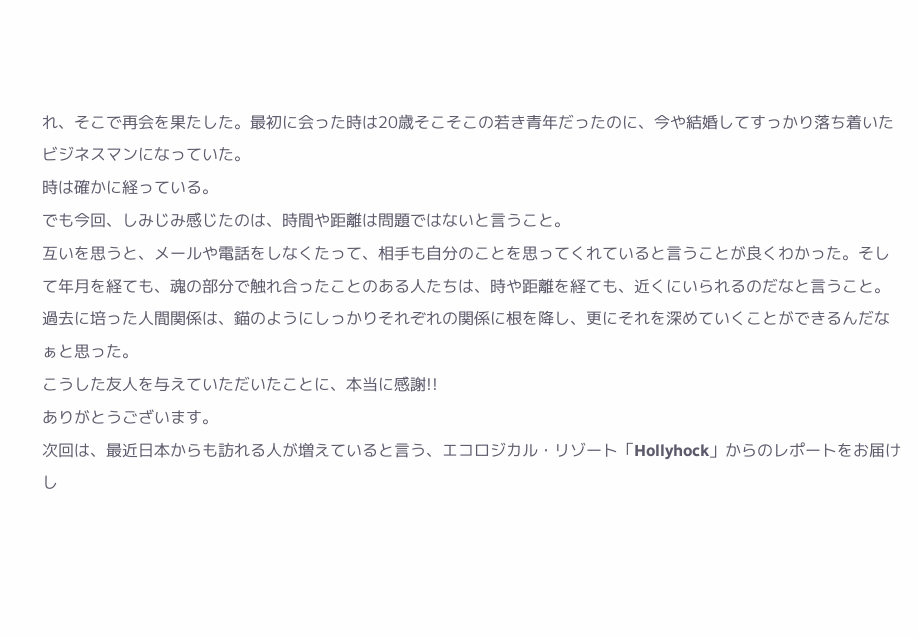れ、そこで再会を果たした。最初に会った時は20歳そこそこの若き青年だったのに、今や結婚してすっかり落ち着いたビジネスマンになっていた。
時は確かに経っている。
でも今回、しみじみ感じたのは、時間や距離は問題ではないと言うこと。
互いを思うと、メールや電話をしなくたって、相手も自分のことを思ってくれていると言うことが良くわかった。そして年月を経ても、魂の部分で触れ合ったことのある人たちは、時や距離を経ても、近くにいられるのだなと言うこと。
過去に培った人間関係は、錨のようにしっかりそれぞれの関係に根を降し、更にそれを深めていくことができるんだなぁと思った。
こうした友人を与えていただいたことに、本当に感謝!!
ありがとうございます。
次回は、最近日本からも訪れる人が増えていると言う、エコロジカル・リゾート「Hollyhock」からのレポートをお届けし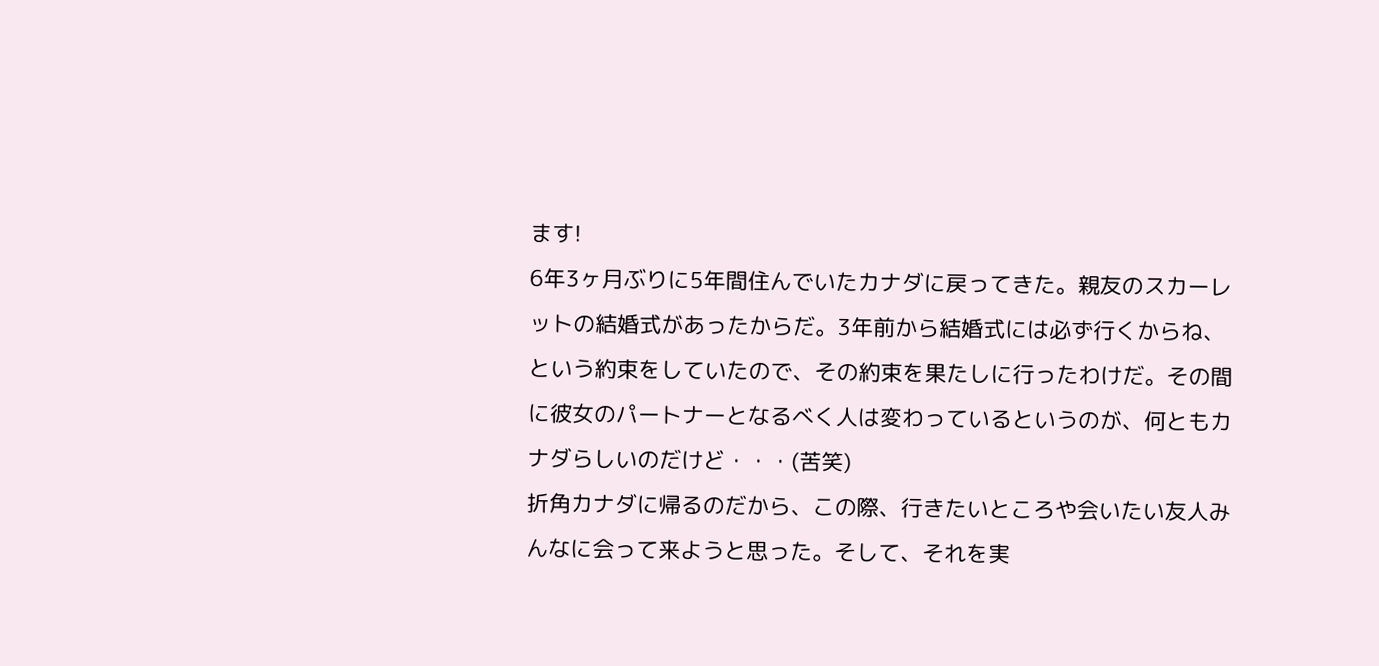ます!
6年3ヶ月ぶりに5年間住んでいたカナダに戻ってきた。親友のスカーレットの結婚式があったからだ。3年前から結婚式には必ず行くからね、という約束をしていたので、その約束を果たしに行ったわけだ。その間に彼女のパートナーとなるべく人は変わっているというのが、何ともカナダらしいのだけど・・・(苦笑)
折角カナダに帰るのだから、この際、行きたいところや会いたい友人みんなに会って来ようと思った。そして、それを実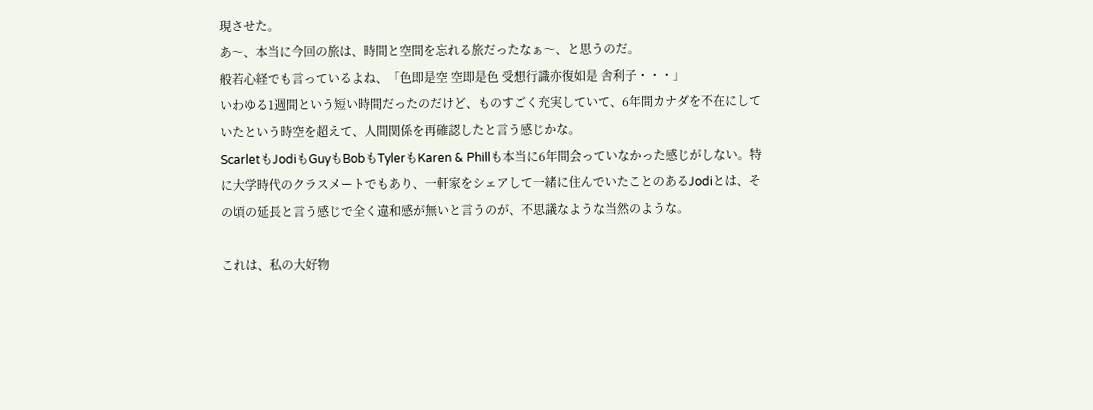現させた。
あ〜、本当に今回の旅は、時間と空間を忘れる旅だったなぁ〜、と思うのだ。
般若心経でも言っているよね、「色即是空 空即是色 受想行識亦復如是 舎利子・・・」
いわゆる1週間という短い時間だったのだけど、ものすごく充実していて、6年間カナダを不在にしていたという時空を超えて、人間関係を再確認したと言う感じかな。
ScarletもJodiもGuyもBobもTylerもKaren & Phillも本当に6年間会っていなかった感じがしない。特に大学時代のクラスメートでもあり、一軒家をシェアして一緒に住んでいたことのあるJodiとは、その頃の延長と言う感じで全く違和感が無いと言うのが、不思議なような当然のような。

これは、私の大好物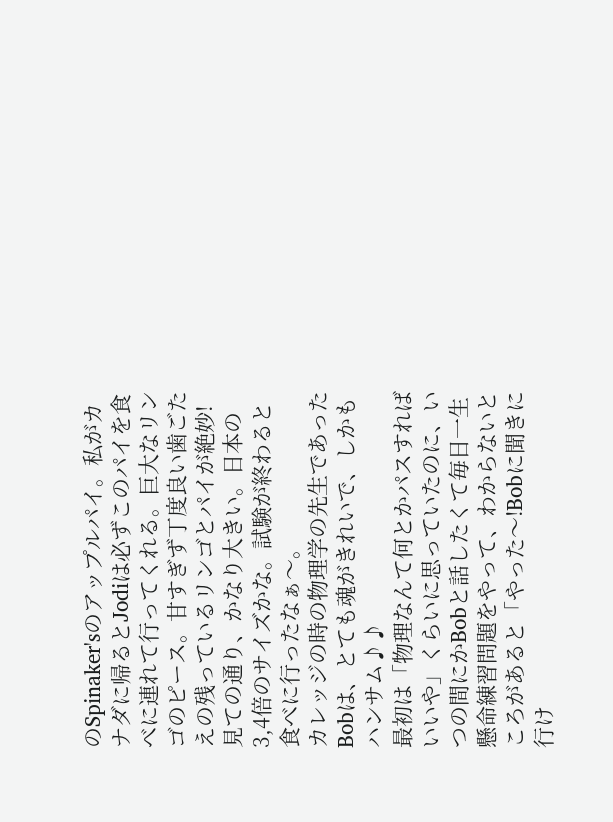のSpinaker'sのアップルパイ。私がカナダに帰るとJodiは必ずこのパイを食べに連れて行ってくれる。巨大なリンゴのピース。甘すぎず丁度良い歯ごたえの残っているリンゴとパイが絶妙!見ての通り、かなり大きい。日本の3,4倍のサイズかな。試験が終わると食べに行ったなぁ〜。
カレッジの時の物理学の先生であったBobは、とても魂がきれいで、しかもハンサム♪♪
最初は「物理なんて何とかパスすればいいや」くらいに思っていたのに、いつの間にかBobと話したくて毎日一生懸命練習問題をやって、わからないところがあると「やった〜!Bobに聞きに行け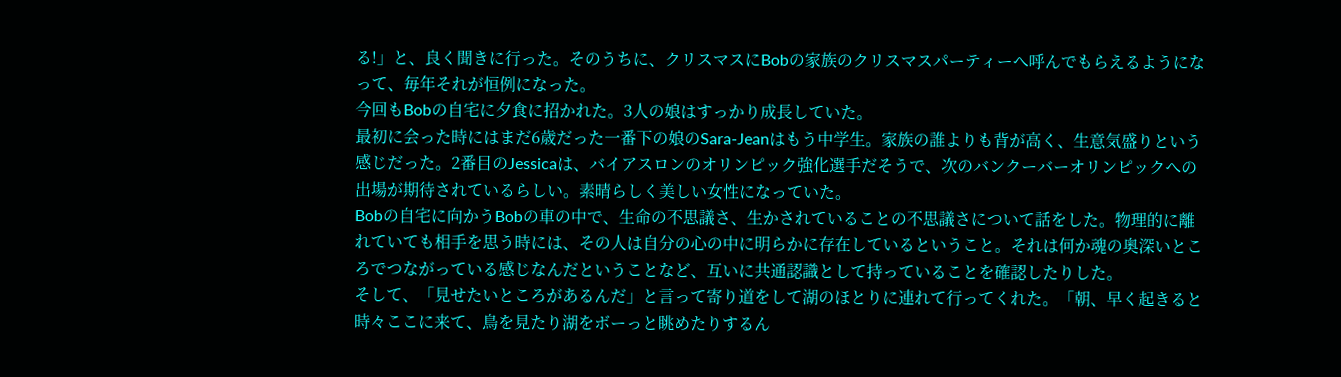る!」と、良く聞きに行った。そのうちに、クリスマスにBobの家族のクリスマスパーティーへ呼んでもらえるようになって、毎年それが恒例になった。
今回もBobの自宅に夕食に招かれた。3人の娘はすっかり成長していた。
最初に会った時にはまだ6歳だった一番下の娘のSara-Jeanはもう中学生。家族の誰よりも背が高く、生意気盛りという感じだった。2番目のJessicaは、バイアスロンのオリンピック強化選手だそうで、次のバンクーバーオリンピックへの出場が期待されているらしい。素晴らしく美しい女性になっていた。
Bobの自宅に向かうBobの車の中で、生命の不思議さ、生かされていることの不思議さについて話をした。物理的に離れていても相手を思う時には、その人は自分の心の中に明らかに存在しているということ。それは何か魂の奥深いところでつながっている感じなんだということなど、互いに共通認識として持っていることを確認したりした。
そして、「見せたいところがあるんだ」と言って寄り道をして湖のほとりに連れて行ってくれた。「朝、早く起きると時々ここに来て、鳥を見たり湖をボーっと眺めたりするん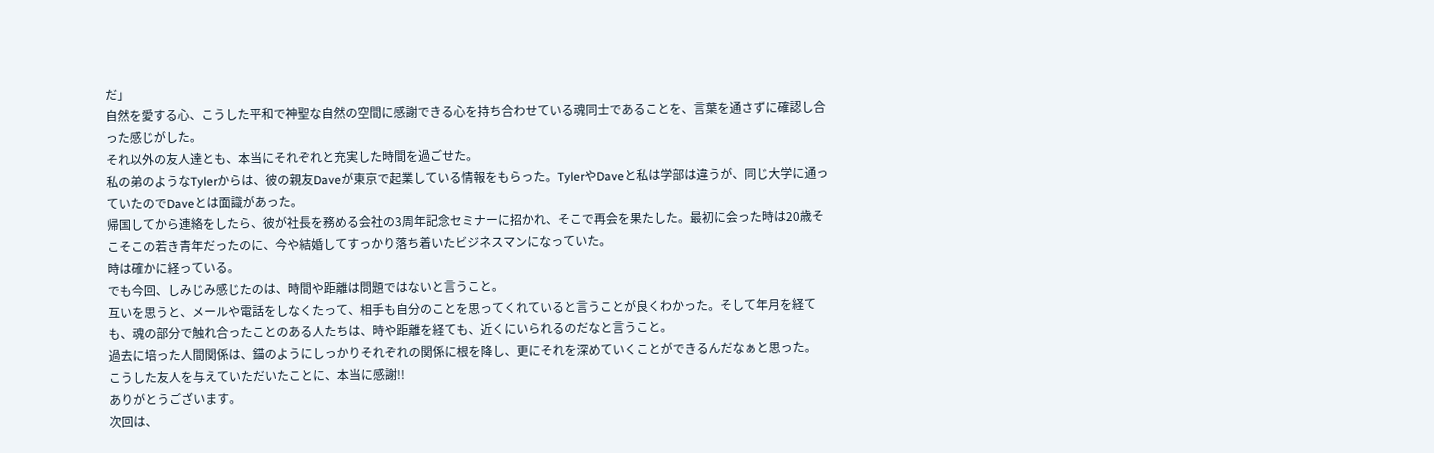だ」
自然を愛する心、こうした平和で神聖な自然の空間に感謝できる心を持ち合わせている魂同士であることを、言葉を通さずに確認し合った感じがした。
それ以外の友人達とも、本当にそれぞれと充実した時間を過ごせた。
私の弟のようなTylerからは、彼の親友Daveが東京で起業している情報をもらった。TylerやDaveと私は学部は違うが、同じ大学に通っていたのでDaveとは面識があった。
帰国してから連絡をしたら、彼が社長を務める会社の3周年記念セミナーに招かれ、そこで再会を果たした。最初に会った時は20歳そこそこの若き青年だったのに、今や結婚してすっかり落ち着いたビジネスマンになっていた。
時は確かに経っている。
でも今回、しみじみ感じたのは、時間や距離は問題ではないと言うこと。
互いを思うと、メールや電話をしなくたって、相手も自分のことを思ってくれていると言うことが良くわかった。そして年月を経ても、魂の部分で触れ合ったことのある人たちは、時や距離を経ても、近くにいられるのだなと言うこと。
過去に培った人間関係は、錨のようにしっかりそれぞれの関係に根を降し、更にそれを深めていくことができるんだなぁと思った。
こうした友人を与えていただいたことに、本当に感謝!!
ありがとうございます。
次回は、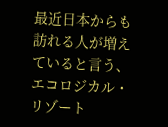最近日本からも訪れる人が増えていると言う、エコロジカル・リゾート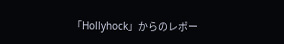「Hollyhock」からのレポー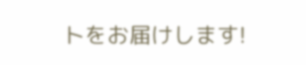トをお届けします!